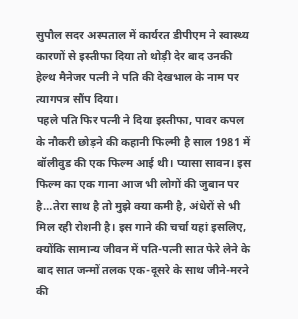सुपौल सदर अस्पताल में कार्यरत डीपीएम ने स्वास्थ्य कारणों से इस्तीफा दिया तो थोड़ी देर बाद उनकी हेल्थ मैनेजर पत्नी ने पति की देखभाल के नाम पर त्यागपत्र सौंप दिया।
पहले पति फिर पत्नी ने दिया इस्तीफा, पावर कपल के नौकरी छोड़ने की कहानी फिल्मी है साल 1981 में बॉलीवुड की एक फिल्म आई थी। प्यासा सावन। इस फिल्म का एक गाना आज भी लोगों की जुबान पर है…तेरा साथ है तो मुझे क्या कमी है, अंधेरों से भी मिल रही रोशनी है। इस गाने की चर्चा यहां इसलिए, क्योंकि सामान्य जीवन में पति-पत्नी सात फेरे लेने के बाद सात जन्मों तलक एक-दूसरे के साथ जीने-मरने की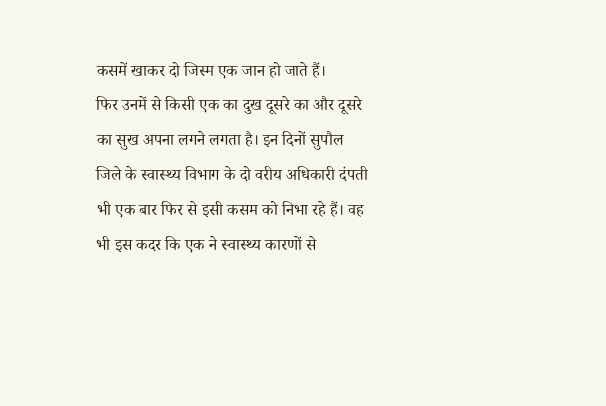कसमें खाकर दो जिस्म एक जान हो जाते हैं।
फिर उनमें से किसी एक का दुख दूसरे का और दूसरे का सुख अपना लगने लगता है। इन दिनों सुपौल जिले के स्वास्थ्य विभाग के दो वरीय अधिकारी दंपती भी एक बार फिर से इसी कसम को निभा रहे हैं। वह भी इस कदर कि एक ने स्वास्थ्य कारणों से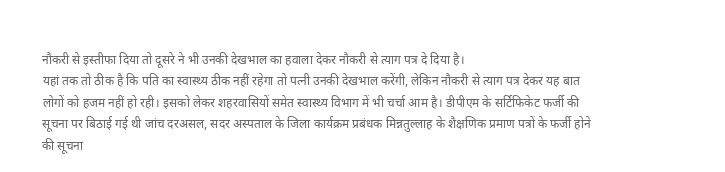नौकरी से इस्तीफा दिया तो दूसरे ने भी उनकी देखभाल का हवाला देकर नौकरी से त्याग पत्र दे दिया है।
यहां तक तो ठीक है कि पति का स्वास्थ्य ठीक नहीं रहेगा तो पत्नी उनकी देखभाल करेंगी, लेकिन नौकरी से त्याग पत्र देकर यह बात लोगों को हजम नहीं हो रही। इसको लेकर शहरवासियों समेत स्वास्थ्य विभाग में भी चर्चा आम है। डीपीएम के सर्टिफिकेट फर्जी की सूचना पर बिठाई गई थी जांच दरअसल, सदर अस्पताल के जिला कार्यक्रम प्रबंधक मिन्नतुल्लाह के शैक्षणिक प्रमाण पत्रों के फर्जी होने की सूचना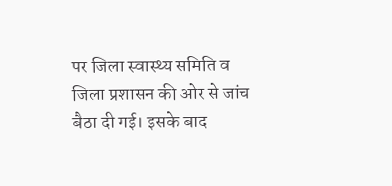पर जिला स्वास्थ्य समिति व जिला प्रशासन की ओर से जांच बैठा दी गई। इसके बाद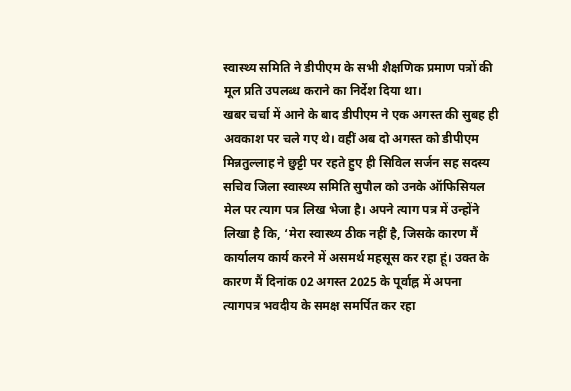स्वास्थ्य समिति ने डीपीएम के सभी शैक्षणिक प्रमाण पत्रों की मूल प्रति उपलब्ध कराने का निर्देश दिया था।
खबर चर्चा में आने के बाद डीपीएम ने एक अगस्त की सुबह ही अवकाश पर चले गए थे। वहीं अब दो अगस्त को डीपीएम मिन्नतुल्लाह ने छुट्टी पर रहते हुए ही सिविल सर्जन सह सदस्य सचिव जिला स्वास्थ्य समिति सुपौल को उनके ऑफिसियल मेल पर त्याग पत्र लिख भेजा है। अपने त्याग पत्र में उन्होंने लिखा है कि, ‘मेरा स्वास्थ्य ठीक नहीं है, जिसके कारण मैं कार्यालय कार्य करने में असमर्थ महसूस कर रहा हूं। उक्त के कारण मैं दिनांक 02 अगस्त 2025 के पूर्वाह्न में अपना त्यागपत्र भवदीय के समक्ष समर्पित कर रहा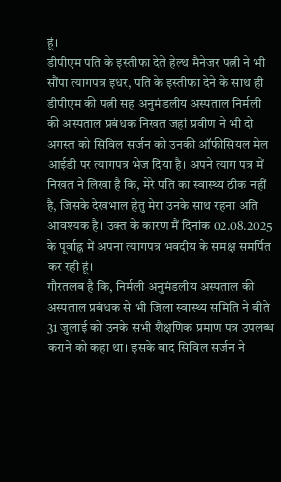हूं।
डीपीएम पति के इस्तीफा देते हेल्थ मैनेजर पत्नी ने भी सौंपा त्यागपत्र इधर, पति के इस्तीफा देने के साथ ही डीपीएम की पत्नी सह अनुमंडलीय अस्पताल निर्मली की अस्पताल प्रबंधक निखत जहां प्रवीण ने भी दो अगस्त को सिविल सर्जन को उनकी ऑफीसियल मेल आईडी पर त्यागपत्र भेज दिया है। अपने त्याग पत्र में निखत ने लिखा है कि, मेरे पति का स्वास्थ्य ठीक नहीं है, जिसके देखभाल हेतु मेरा उनके साथ रहना अति आवश्यक है। उक्त के कारण मैं दिनांक 02.08.2025 के पूर्वाह्न में अपना त्यागपत्र भवदीय के समक्ष समर्पित कर रही हूं।
गौरतलब है कि, निर्मली अनुमंडलीय अस्पताल की अस्पताल प्रबंधक से भी जिला स्वास्थ्य समिति ने बीते 31 जुलाई को उनके सभी शैक्षणिक प्रमाण पत्र उपलब्ध कराने को कहा था। इसके बाद सिविल सर्जन ने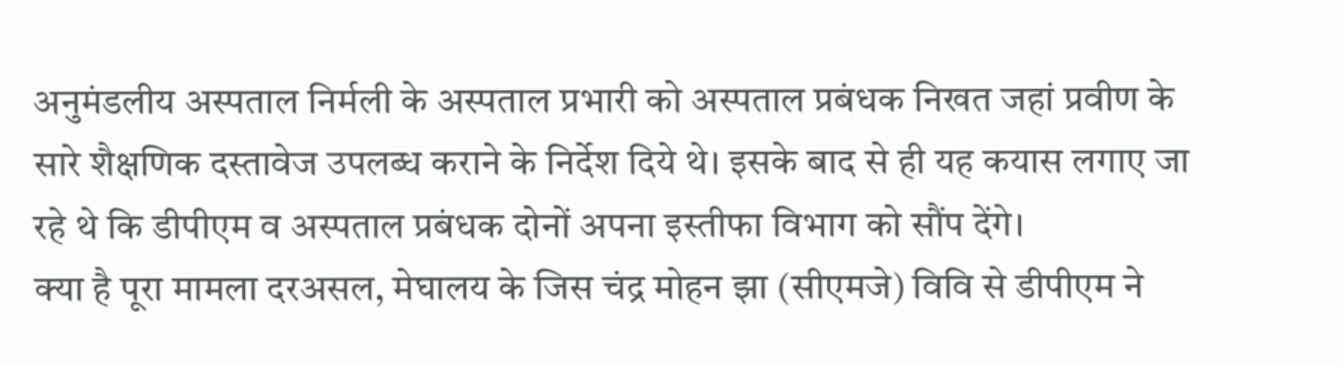अनुमंडलीय अस्पताल निर्मली के अस्पताल प्रभारी को अस्पताल प्रबंधक निखत जहां प्रवीण के सारे शैक्षणिक दस्तावेज उपलब्ध कराने के निर्देश दिये थे। इसके बाद से ही यह कयास लगाए जा रहे थे कि डीपीएम व अस्पताल प्रबंधक दोनों अपना इस्तीफा विभाग को सौंप देंगे।
क्या है पूरा मामला दरअसल, मेघालय के जिस चंद्र मोहन झा (सीएमजे) विवि से डीपीएम ने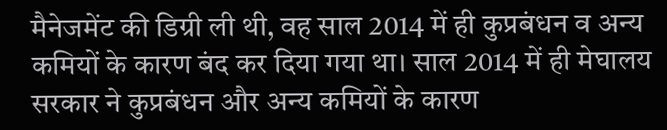मैनेजमेंट की डिग्री ली थी, वह साल 2014 में ही कुप्रबंधन व अन्य कमियों के कारण बंद कर दिया गया था। साल 2014 में ही मेघालय सरकार ने कुप्रबंधन और अन्य कमियों के कारण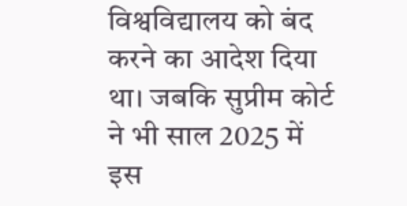विश्वविद्यालय को बंद करने का आदेश दिया था। जबकि सुप्रीम कोर्ट ने भी साल 2025 में इस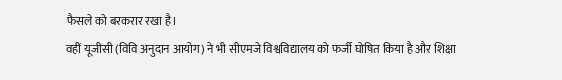फैसले को बरकरार रखा है।
वहीं यूजीसी (विवि अनुदान आयोग) ने भी सीएमजे विश्वविद्यालय को फर्जी घोषित किया है और शिक्षा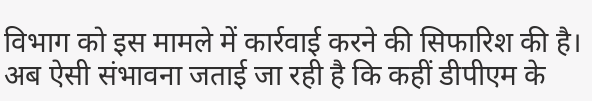विभाग को इस मामले में कार्रवाई करने की सिफारिश की है। अब ऐसी संभावना जताई जा रही है कि कहीं डीपीएम के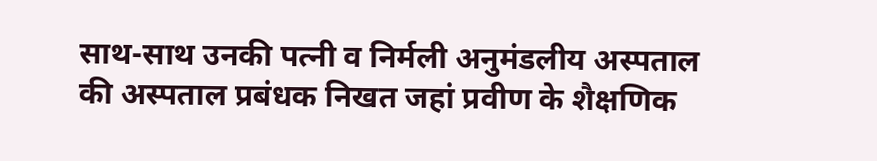साथ-साथ उनकी पत्नी व निर्मली अनुमंडलीय अस्पताल की अस्पताल प्रबंधक निखत जहां प्रवीण के शैक्षणिक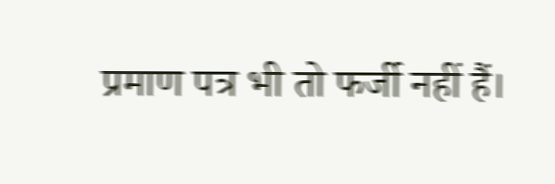प्रमाण पत्र भी तो फर्जी नहीं हैं।